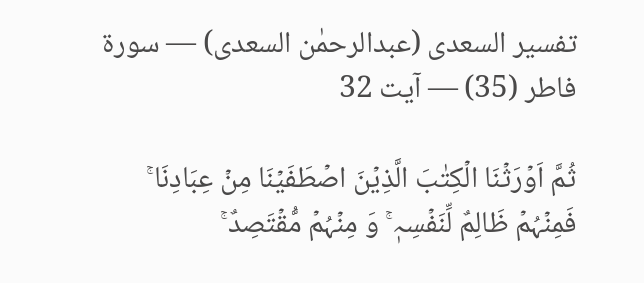تفسیر السعدی (عبدالرحمٰن السعدی) — سورۃ فاطر (35) — آیت 32

ثُمَّ اَوۡرَثۡنَا الۡکِتٰبَ الَّذِیۡنَ اصۡطَفَیۡنَا مِنۡ عِبَادِنَا ۚ فَمِنۡہُمۡ ظَالِمٌ لِّنَفۡسِہٖ ۚ وَ مِنۡہُمۡ مُّقۡتَصِدٌ ۚ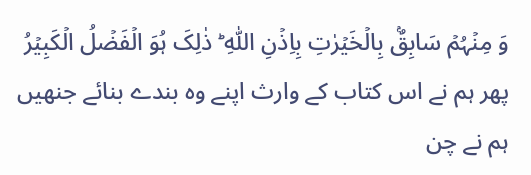وَ مِنۡہُمۡ سَابِقٌۢ بِالۡخَیۡرٰتِ بِاِذۡنِ اللّٰہِ ؕ ذٰلِکَ ہُوَ الۡفَضۡلُ الۡکَبِیۡرُ
پھر ہم نے اس کتاب کے وارث اپنے وہ بندے بنائے جنھیں ہم نے چن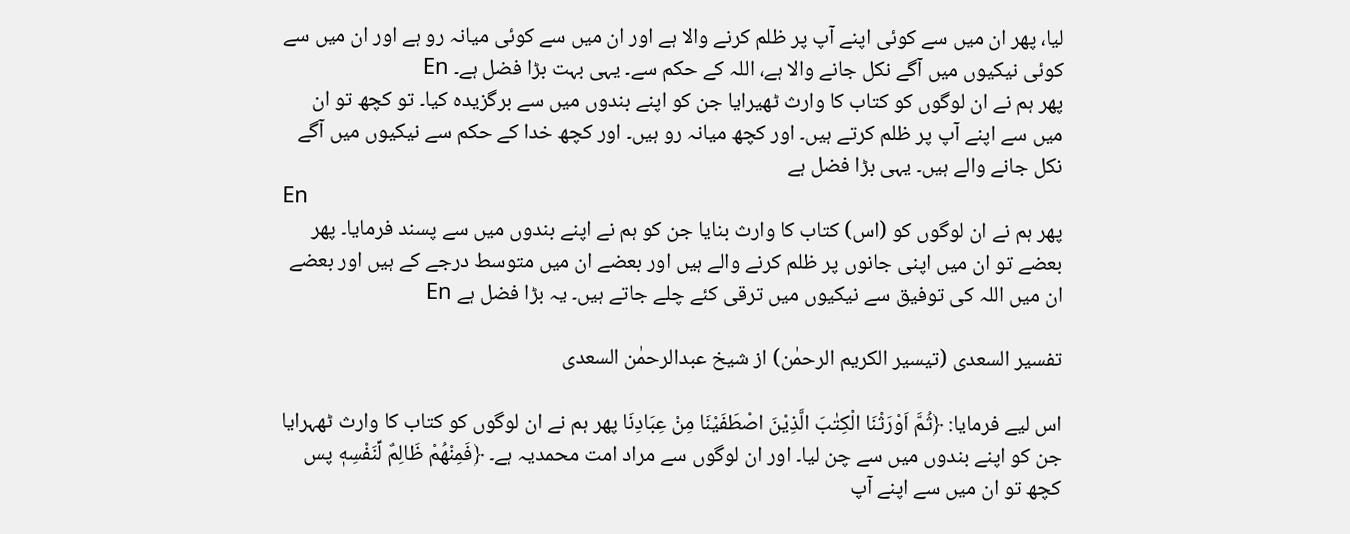لیا، پھر ان میں سے کوئی اپنے آپ پر ظلم کرنے والا ہے اور ان میں سے کوئی میانہ رو ہے اور ان میں سے کوئی نیکیوں میں آگے نکل جانے والا ہے، اللہ کے حکم سے۔ یہی بہت بڑا فضل ہے۔ En
پھر ہم نے ان لوگوں کو کتاب کا وارث ٹھیرایا جن کو اپنے بندوں میں سے برگزیدہ کیا۔ تو کچھ تو ان میں سے اپنے آپ پر ظلم کرتے ہیں۔ اور کچھ میانہ رو ہیں۔ اور کچھ خدا کے حکم سے نیکیوں میں آگے نکل جانے والے ہیں۔ یہی بڑا فضل ہے
En
پھر ہم نے ان لوگوں کو (اس) کتاب کا وارث بنایا جن کو ہم نے اپنے بندوں میں سے پسند فرمایا۔ پھر بعضے تو ان میں اپنی جانوں پر ظلم کرنے والے ہیں اور بعضے ان میں متوسط درجے کے ہیں اور بعضے ان میں اللہ کی توفیق سے نیکیوں میں ترقی کئے چلے جاتے ہیں۔ یہ بڑا فضل ہے En

تفسیر السعدی (تیسیر الکریم الرحمٰن) از شیخ عبدالرحمٰن السعدی

اس لیے فرمایا: ﴿ثُمَّ اَوْرَثْنَا الْكِتٰبَ الَّذِیْنَ اصْطَفَیْنَا مِنْ عِبَادِنَا پھر ہم نے ان لوگوں کو کتاب کا وارث ٹھہرایا جن کو اپنے بندوں میں سے چن لیا۔ اور ان لوگوں سے مراد امت محمدیہ ہے۔ ﴿فَمِنْهُمْ ظَالِمٌ لِّنَفْسِهٖ پس کچھ تو ان میں سے اپنے آپ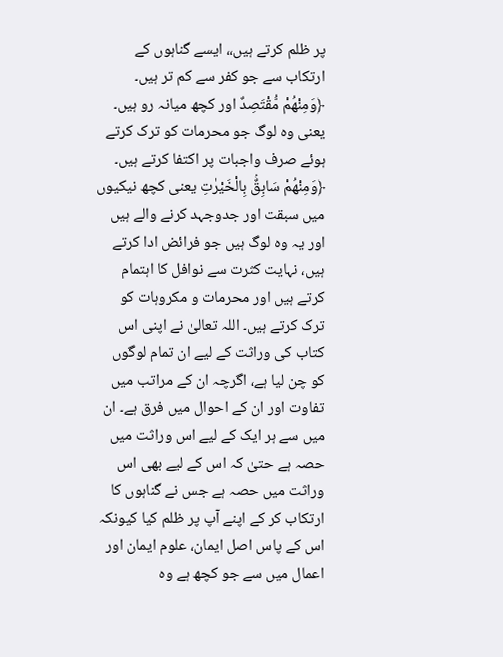پر ظلم کرتے ہیں،، ایسے گناہوں کے ارتکاب سے جو کفر سے کم تر ہیں۔ ﴿وَمِنْهُمْ مُّقْتَصِدٌ اور کچھ میانہ رو ہیں۔ یعنی وہ لوگ جو محرمات کو ترک کرتے ہوئے صرف واجبات پر اکتفا کرتے ہیں۔ ﴿وَمِنْهُمْ سَابِقٌۢ بِالْخَیْرٰتِ یعنی کچھ نیکیوں میں سبقت اور جدوجہد کرنے والے ہیں اور یہ وہ لوگ ہیں جو فرائض ادا کرتے ہیں، نہایت کثرت سے نوافل کا اہتمام کرتے ہیں اور محرمات و مکروہات کو ترک کرتے ہیں۔ اللہ تعالیٰ نے اپنی اس کتاب کی وراثت کے لیے ان تمام لوگوں کو چن لیا ہے، اگرچہ ان کے مراتب میں تفاوت اور ان کے احوال میں فرق ہے۔ ان میں سے ہر ایک کے لیے اس وراثت میں حصہ ہے حتیٰ کہ اس کے لیے بھی اس وراثت میں حصہ ہے جس نے گناہوں کا ارتکاب کر کے اپنے آپ پر ظلم کیا کیونکہ اس کے پاس اصل ایمان، علوم ایمان اور اعمال میں سے جو کچھ ہے وہ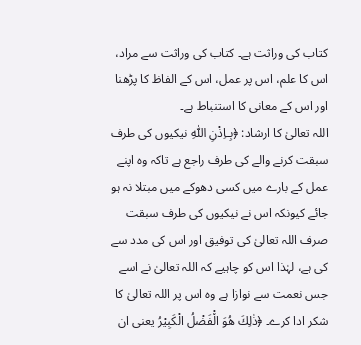کتاب کی وراثت ہے۔ کتاب کی وراثت سے مراد، اس کا علم، اس پر عمل، اس کے الفاظ کا پڑھنا اور اس کے معانی کا استنباط ہے۔
اللہ تعالیٰ کا ارشاد: ﴿بِـاِذْنِ اللّٰهِ نیکیوں کی طرف سبقت کرنے والے کی طرف راجع ہے تاکہ وہ اپنے عمل کے بارے میں کسی دھوکے میں مبتلا نہ ہو جائے کیونکہ اس نے نیکیوں کی طرف سبقت صرف اللہ تعالیٰ کی توفیق اور اس کی مدد سے کی ہے، لہٰذا اس کو چاہیے کہ اللہ تعالیٰ نے اسے جس نعمت سے نوازا ہے وہ اس پر اللہ تعالیٰ کا شکر ادا کرے۔ ﴿ذٰلِكَ هُوَ الْ٘فَضْلُ الْكَبِیْرُ یعنی ان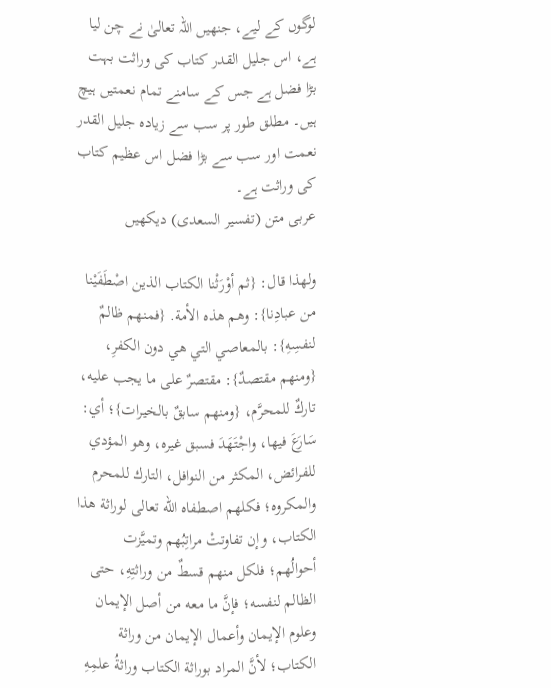لوگوں کے لیے، جنھیں اللہ تعالیٰ نے چن لیا ہے، اس جلیل القدر کتاب کی وراثت بہت بڑا فضل ہے جس کے سامنے تمام نعمتیں ہیچ ہیں۔ مطلق طور پر سب سے زیادہ جلیل القدر نعمت اور سب سے بڑا فضل اس عظیم کتاب کی وراثت ہے۔
عربی متن (تفسیر السعدی) دیکھیں

ولهذا قال: {ثم أوْرَثْنا الكتاب الذين اصْطَفَيْنا من عبادِنا}: وهم هذه الأمة. {فمنهم ظالمٌ لنفسِهِ}: بالمعاصي التي هي دون الكفرِ، {ومنهم مقتصدٌ}: مقتصرٌ على ما يجب عليه، تاركٌ للمحرَّم، {ومنهم سابقٌ بالخيرات}؛ أي: سَارَعَ فيها، واجْتَهَدَ فسبق غيره، وهو المؤدي للفرائض، المكثر من النوافل، التارك للمحرم والمكروه؛ فكلهم اصطفاه الله تعالى لوراثة هذا الكتاب، وإن تفاوتتْ مراتِبُهم وتميَّزت أحوالُهم؛ فلكل منهم قسطٌ من وراثتِهِ، حتى الظالم لنفسه؛ فإنَّ ما معه من أصل الإيمان وعلوم الإيمان وأعمال الإيمان من وراثة الكتاب؛ لأنَّ المراد بوراثة الكتاب وراثةُ علمِهِ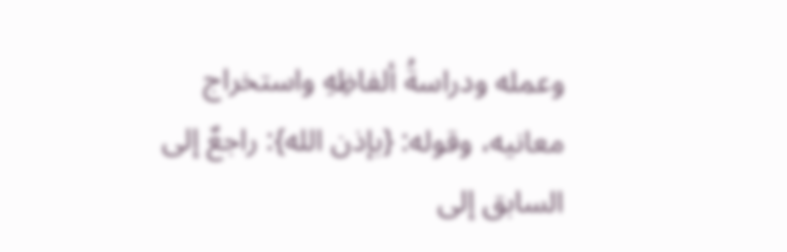وعمله ودراسةُ ألفاظِهِ واستخراج معانيه، وقوله: {بإذن الله}: راجعٌ إلى السابق إلى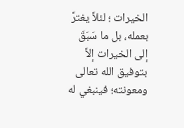الخيرات ؛ لئلاَّ يغترَّ بعمله، بل ما سَبَقَ إلى الخيرات إلاَّ بتوفيق الله تعالى ومعونته؛ فينبغي له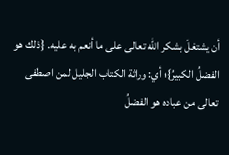أن يشتغلَ بشكر الله تعالى على ما أنعم به عليه. {ذلك هو الفضلُ الكبيرُ}؛ أي: وراثة الكتاب الجليل لمن اصطفى تعالى من عباده هو الفضلُ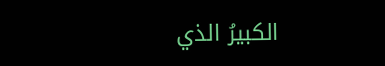الكبيرُ الذي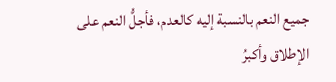جميع النعم بالنسبة إليه كالعدم، فأجلُّ النعم على الإطلاق وأكبرُ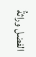الفضل وراثةُ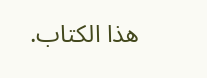هذا الكتاب.